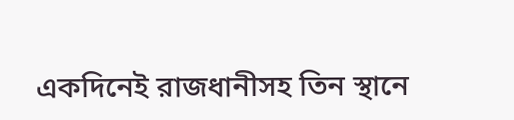একদিনেই রাজধানীসহ তিন স্থানে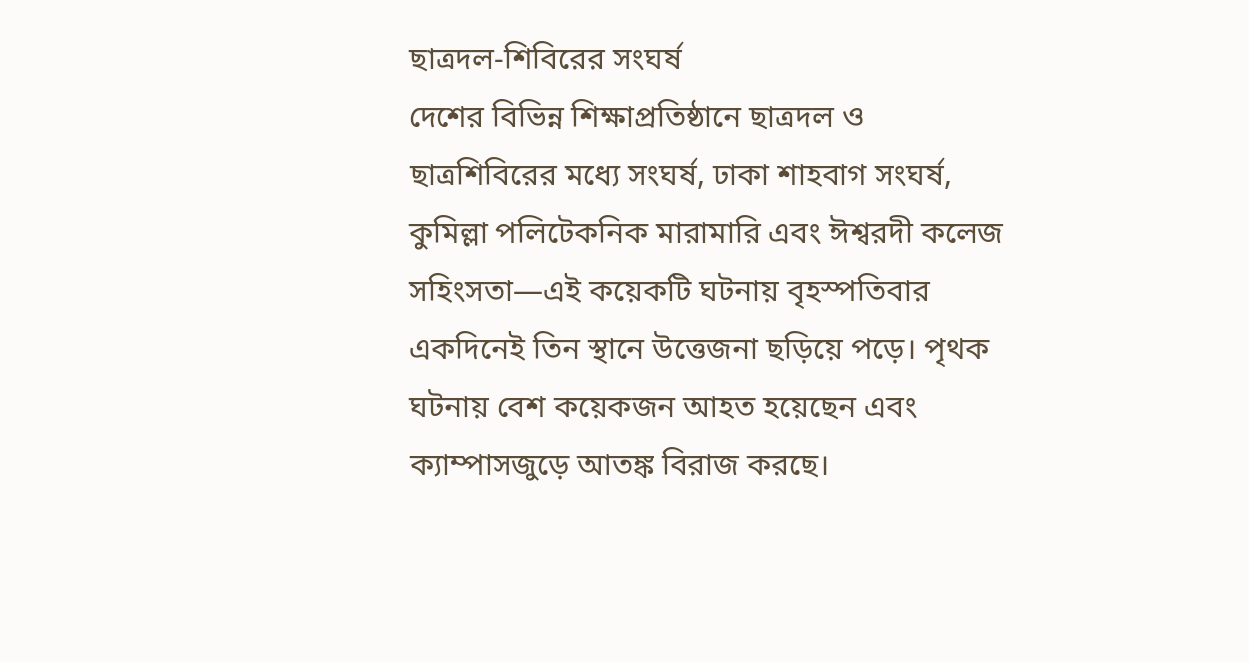ছাত্রদল-শিবিরের সংঘর্ষ
দেশের বিভিন্ন শিক্ষাপ্রতিষ্ঠানে ছাত্রদল ও ছাত্রশিবিরের মধ্যে সংঘর্ষ, ঢাকা শাহবাগ সংঘর্ষ, কুমিল্লা পলিটেকনিক মারামারি এবং ঈশ্বরদী কলেজ সহিংসতা—এই কয়েকটি ঘটনায় বৃহস্পতিবার একদিনেই তিন স্থানে উত্তেজনা ছড়িয়ে পড়ে। পৃথক ঘটনায় বেশ কয়েকজন আহত হয়েছেন এবং ক্যাম্পাসজুড়ে আতঙ্ক বিরাজ করছে।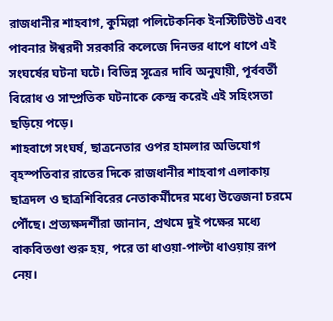রাজধানীর শাহবাগ, কুমিল্লা পলিটেকনিক ইনস্টিটিউট এবং পাবনার ঈশ্বরদী সরকারি কলেজে দিনভর ধাপে ধাপে এই সংঘর্ষের ঘটনা ঘটে। বিভিন্ন সূত্রের দাবি অনুযায়ী, পূর্ববর্তী বিরোধ ও সাম্প্রতিক ঘটনাকে কেন্দ্র করেই এই সহিংসতা ছড়িয়ে পড়ে।
শাহবাগে সংঘর্ষ, ছাত্রনেতার ওপর হামলার অভিযোগ
বৃহস্পতিবার রাতের দিকে রাজধানীর শাহবাগ এলাকায় ছাত্রদল ও ছাত্রশিবিরের নেতাকর্মীদের মধ্যে উত্তেজনা চরমে পৌঁছে। প্রত্যক্ষদর্শীরা জানান, প্রথমে দুই পক্ষের মধ্যে বাকবিতণ্ডা শুরু হয়, পরে তা ধাওয়া-পাল্টা ধাওয়ায় রূপ নেয়।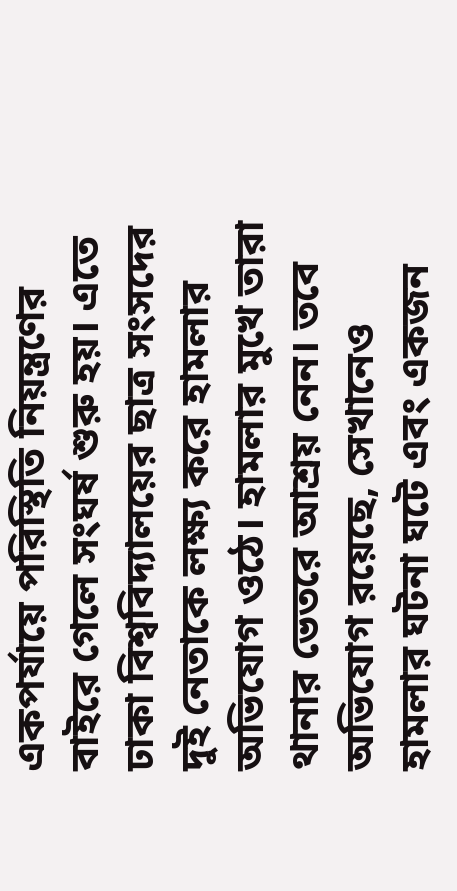একপর্যায়ে পরিস্থিতি নিয়ন্ত্রণের বাইরে গেলে সংঘর্ষ শুরু হয়। এতে ঢাকা বিশ্ববিদ্যালয়ের ছাত্র সংসদের দুই নেতাকে লক্ষ্য করে হামলার অভিযোগ ওঠে। হামলার মুখে তারা থানার ভেতরে আশ্রয় নেন। তবে অভিযোগ রয়েছে, সেখানেও হামলার ঘটনা ঘটে এবং একজন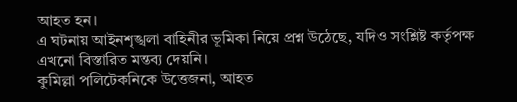আহত হন।
এ ঘটনায় আইনশৃঙ্খলা বাহিনীর ভূমিকা নিয়ে প্রশ্ন উঠেছে, যদিও সংশ্লিষ্ট কর্তৃপক্ষ এখনো বিস্তারিত মন্তব্য দেয়নি।
কুমিল্লা পলিটেকনিকে উত্তেজনা, আহত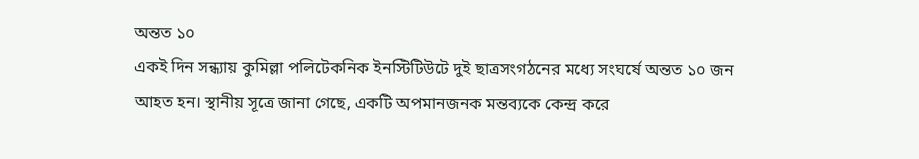অন্তত ১০
একই দিন সন্ধ্যায় কুমিল্লা পলিটেকনিক ইনস্টিটিউটে দুই ছাত্রসংগঠনের মধ্যে সংঘর্ষে অন্তত ১০ জন আহত হন। স্থানীয় সূত্রে জানা গেছে, একটি অপমানজনক মন্তব্যকে কেন্দ্র করে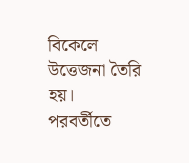বিকেলে উত্তেজনা তৈরি হয়।
পরবর্তীতে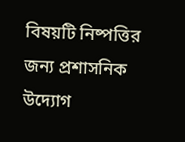বিষয়টি নিষ্পত্তির জন্য প্রশাসনিক উদ্যোগ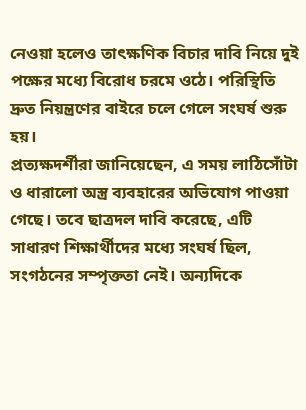নেওয়া হলেও তাৎক্ষণিক বিচার দাবি নিয়ে দুই পক্ষের মধ্যে বিরোধ চরমে ওঠে। পরিস্থিতি দ্রুত নিয়ন্ত্রণের বাইরে চলে গেলে সংঘর্ষ শুরু হয়।
প্রত্যক্ষদর্শীরা জানিয়েছেন, এ সময় লাঠিসোঁটা ও ধারালো অস্ত্র ব্যবহারের অভিযোগ পাওয়া গেছে। তবে ছাত্রদল দাবি করেছে, এটি সাধারণ শিক্ষার্থীদের মধ্যে সংঘর্ষ ছিল, সংগঠনের সম্পৃক্ততা নেই। অন্যদিকে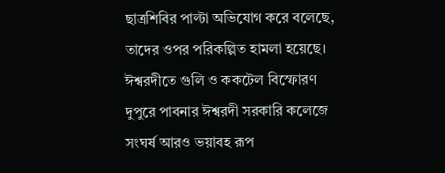ছাত্রশিবির পাল্টা অভিযোগ করে বলেছে, তাদের ওপর পরিকল্পিত হামলা হয়েছে।
ঈশ্বরদীতে গুলি ও ককটেল বিস্ফোরণ
দুপুরে পাবনার ঈশ্বরদী সরকারি কলেজে সংঘর্ষ আরও ভয়াবহ রূপ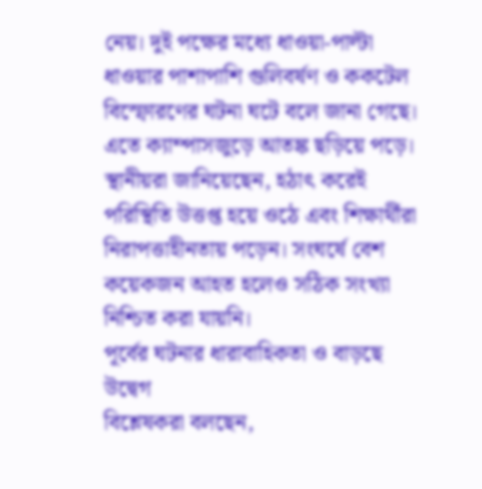নেয়। দুই পক্ষের মধ্যে ধাওয়া-পাল্টা ধাওয়ার পাশাপাশি গুলিবর্ষণ ও ককটেল বিস্ফোরণের ঘটনা ঘটে বলে জানা গেছে। এতে ক্যাম্পাসজুড়ে আতঙ্ক ছড়িয়ে পড়ে।
স্থানীয়রা জানিয়েছেন, হঠাৎ করেই পরিস্থিতি উত্তপ্ত হয়ে ওঠে এবং শিক্ষার্থীরা নিরাপত্তাহীনতায় পড়েন। সংঘর্ষে বেশ কয়েকজন আহত হলেও সঠিক সংখ্যা নিশ্চিত করা যায়নি।
পূর্বের ঘটনার ধারাবাহিকতা ও বাড়ছে উদ্বেগ
বিশ্লেষকরা বলছেন,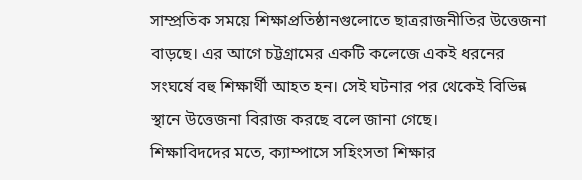সাম্প্রতিক সময়ে শিক্ষাপ্রতিষ্ঠানগুলোতে ছাত্ররাজনীতির উত্তেজনা বাড়ছে। এর আগে চট্টগ্রামের একটি কলেজে একই ধরনের সংঘর্ষে বহু শিক্ষার্থী আহত হন। সেই ঘটনার পর থেকেই বিভিন্ন স্থানে উত্তেজনা বিরাজ করছে বলে জানা গেছে।
শিক্ষাবিদদের মতে, ক্যাম্পাসে সহিংসতা শিক্ষার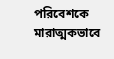পরিবেশকে মারাত্মকভাবে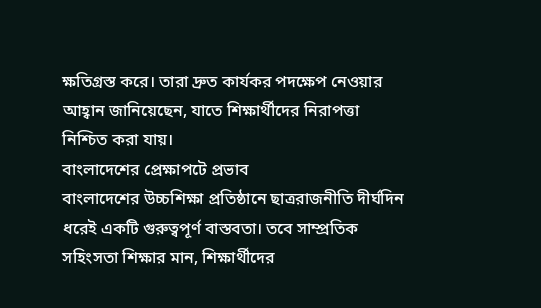ক্ষতিগ্রস্ত করে। তারা দ্রুত কার্যকর পদক্ষেপ নেওয়ার আহ্বান জানিয়েছেন, যাতে শিক্ষার্থীদের নিরাপত্তা নিশ্চিত করা যায়।
বাংলাদেশের প্রেক্ষাপটে প্রভাব
বাংলাদেশের উচ্চশিক্ষা প্রতিষ্ঠানে ছাত্ররাজনীতি দীর্ঘদিন ধরেই একটি গুরুত্বপূর্ণ বাস্তবতা। তবে সাম্প্রতিক সহিংসতা শিক্ষার মান, শিক্ষার্থীদের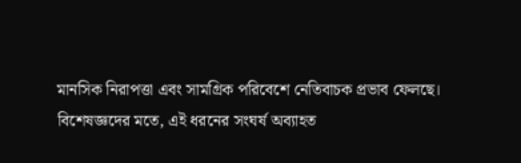মানসিক নিরাপত্তা এবং সামগ্রিক পরিবেশে নেতিবাচক প্রভাব ফেলছে।
বিশেষজ্ঞদের মতে, এই ধরনের সংঘর্ষ অব্যাহত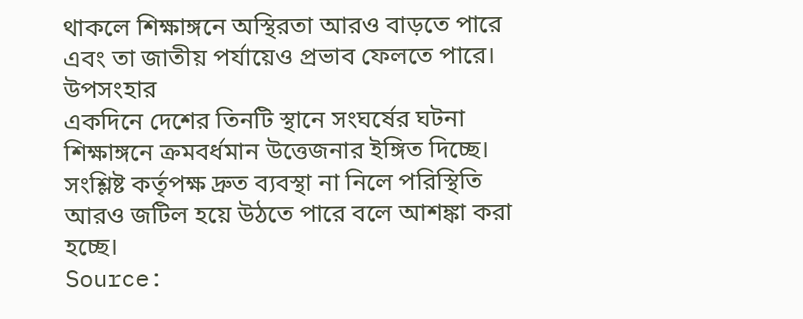থাকলে শিক্ষাঙ্গনে অস্থিরতা আরও বাড়তে পারে এবং তা জাতীয় পর্যায়েও প্রভাব ফেলতে পারে।
উপসংহার
একদিনে দেশের তিনটি স্থানে সংঘর্ষের ঘটনা শিক্ষাঙ্গনে ক্রমবর্ধমান উত্তেজনার ইঙ্গিত দিচ্ছে। সংশ্লিষ্ট কর্তৃপক্ষ দ্রুত ব্যবস্থা না নিলে পরিস্থিতি আরও জটিল হয়ে উঠতে পারে বলে আশঙ্কা করা হচ্ছে।
Source: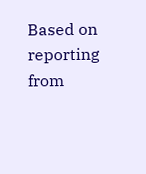Based on reporting from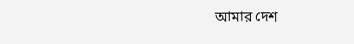আমার দেশ